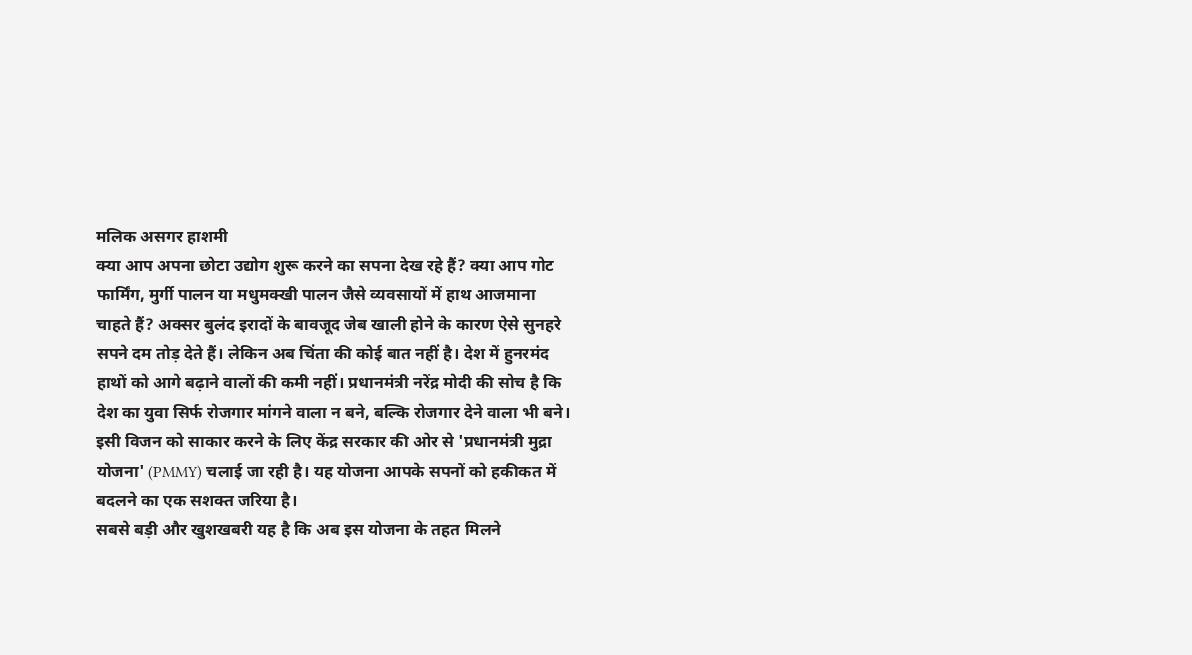मलिक असगर हाशमी
क्या आप अपना छोटा उद्योग शुरू करने का सपना देख रहे हैं? क्या आप गोट फार्मिंग, मुर्गी पालन या मधुमक्खी पालन जैसे व्यवसायों में हाथ आजमाना चाहते हैं? अक्सर बुलंद इरादों के बावजूद जेब खाली होने के कारण ऐसे सुनहरे सपने दम तोड़ देते हैं। लेकिन अब चिंता की कोई बात नहीं है। देश में हुनरमंद हाथों को आगे बढ़ाने वालों की कमी नहीं। प्रधानमंत्री नरेंद्र मोदी की सोच है कि देश का युवा सिर्फ रोजगार मांगने वाला न बने, बल्कि रोजगार देने वाला भी बने।
इसी विजन को साकार करने के लिए केंद्र सरकार की ओर से 'प्रधानमंत्री मुद्रा योजना' (PMMY) चलाई जा रही है। यह योजना आपके सपनों को हकीकत में बदलने का एक सशक्त जरिया है।
सबसे बड़ी और खुशखबरी यह है कि अब इस योजना के तहत मिलने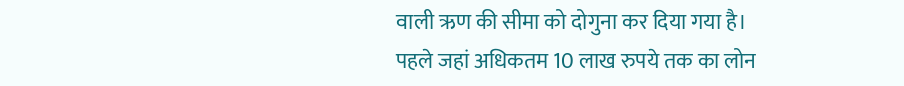वाली ऋण की सीमा को दोगुना कर दिया गया है। पहले जहां अधिकतम 10 लाख रुपये तक का लोन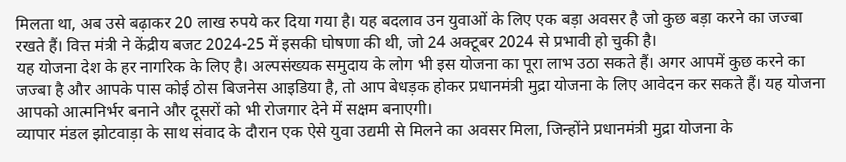मिलता था, अब उसे बढ़ाकर 20 लाख रुपये कर दिया गया है। यह बदलाव उन युवाओं के लिए एक बड़ा अवसर है जो कुछ बड़ा करने का जज्बा रखते हैं। वित्त मंत्री ने केंद्रीय बजट 2024-25 में इसकी घोषणा की थी, जो 24 अक्टूबर 2024 से प्रभावी हो चुकी है।
यह योजना देश के हर नागरिक के लिए है। अल्पसंख्यक समुदाय के लोग भी इस योजना का पूरा लाभ उठा सकते हैं। अगर आपमें कुछ करने का जज्बा है और आपके पास कोई ठोस बिजनेस आइडिया है, तो आप बेधड़क होकर प्रधानमंत्री मुद्रा योजना के लिए आवेदन कर सकते हैं। यह योजना आपको आत्मनिर्भर बनाने और दूसरों को भी रोजगार देने में सक्षम बनाएगी।
व्यापार मंडल झोटवाड़ा के साथ संवाद के दौरान एक ऐसे युवा उद्यमी से मिलने का अवसर मिला, जिन्होंने प्रधानमंत्री मुद्रा योजना के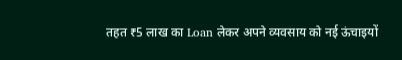तहत ₹5 लाख का Loan लेकर अपने व्यवसाय को नई ऊंचाइयों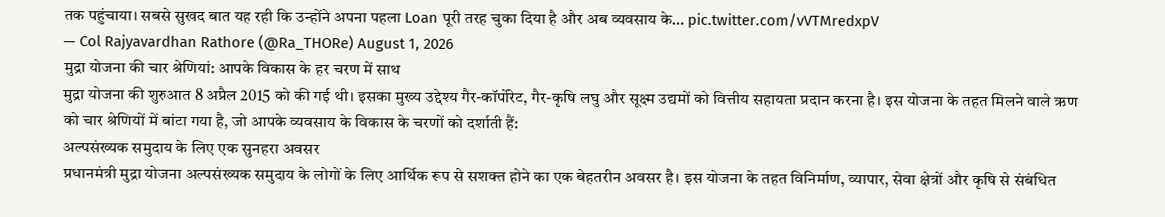तक पहुंचाया। सबसे सुखद बात यह रही कि उन्होंने अपना पहला Loan पूरी तरह चुका दिया है और अब व्यवसाय के… pic.twitter.com/vVTMredxpV
— Col Rajyavardhan Rathore (@Ra_THORe) August 1, 2026
मुद्रा योजना की चार श्रेणियां: आपके विकास के हर चरण में साथ
मुद्रा योजना की शुरुआत 8 अप्रैल 2015 को की गई थी। इसका मुख्य उद्देश्य गैर-कॉर्पोरेट, गैर-कृषि लघु और सूक्ष्म उद्यमों को वित्तीय सहायता प्रदान करना है। इस योजना के तहत मिलने वाले ऋण को चार श्रेणियों में बांटा गया है, जो आपके व्यवसाय के विकास के चरणों को दर्शाती हैं:
अल्पसंख्यक समुदाय के लिए एक सुनहरा अवसर
प्रधानमंत्री मुद्रा योजना अल्पसंख्यक समुदाय के लोगों के लिए आर्थिक रूप से सशक्त होने का एक बेहतरीन अवसर है। इस योजना के तहत विनिर्माण, व्यापार, सेवा क्षेत्रों और कृषि से संबंधित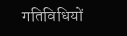गतिविधियों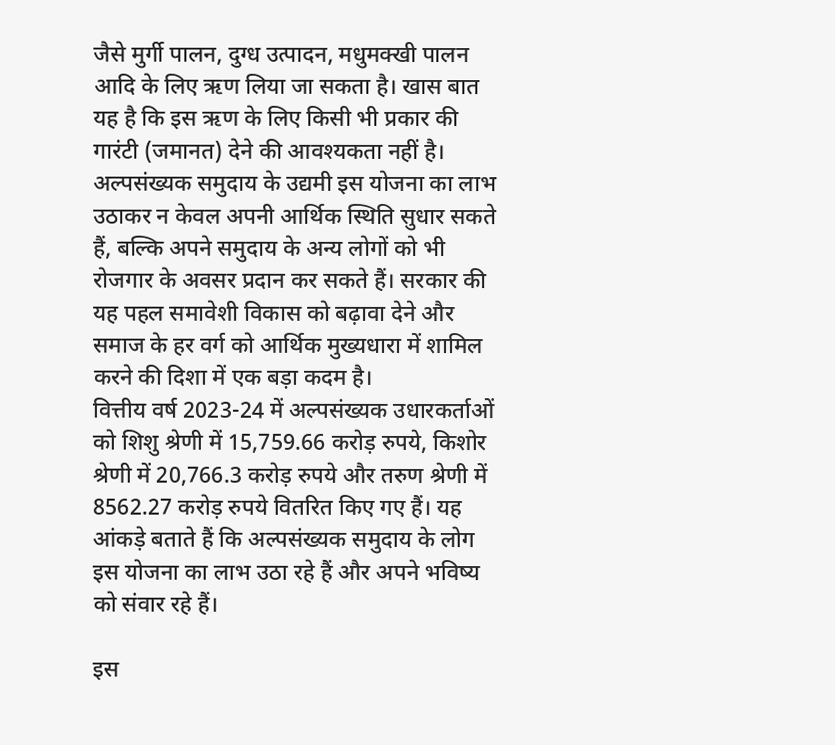जैसे मुर्गी पालन, दुग्ध उत्पादन, मधुमक्खी पालन आदि के लिए ऋण लिया जा सकता है। खास बात यह है कि इस ऋण के लिए किसी भी प्रकार की गारंटी (जमानत) देने की आवश्यकता नहीं है।
अल्पसंख्यक समुदाय के उद्यमी इस योजना का लाभ उठाकर न केवल अपनी आर्थिक स्थिति सुधार सकते हैं, बल्कि अपने समुदाय के अन्य लोगों को भी रोजगार के अवसर प्रदान कर सकते हैं। सरकार की यह पहल समावेशी विकास को बढ़ावा देने और समाज के हर वर्ग को आर्थिक मुख्यधारा में शामिल करने की दिशा में एक बड़ा कदम है।
वित्तीय वर्ष 2023-24 में अल्पसंख्यक उधारकर्ताओं को शिशु श्रेणी में 15,759.66 करोड़ रुपये, किशोर श्रेणी में 20,766.3 करोड़ रुपये और तरुण श्रेणी में 8562.27 करोड़ रुपये वितरित किए गए हैं। यह आंकड़े बताते हैं कि अल्पसंख्यक समुदाय के लोग इस योजना का लाभ उठा रहे हैं और अपने भविष्य को संवार रहे हैं।

इस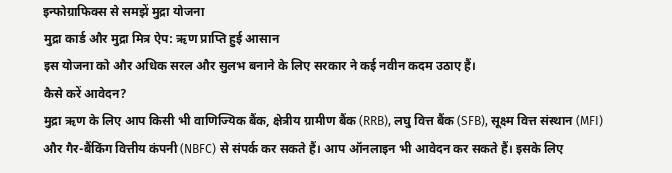इन्फोग्राफिक्स से समझें मुद्रा योजना
मुद्रा कार्ड और मुद्रा मित्र ऐप: ऋण प्राप्ति हुई आसान
इस योजना को और अधिक सरल और सुलभ बनाने के लिए सरकार ने कई नवीन कदम उठाए हैं।
कैसे करें आवेदन?
मुद्रा ऋण के लिए आप किसी भी वाणिज्यिक बैंक, क्षेत्रीय ग्रामीण बैंक (RRB), लघु वित्त बैंक (SFB), सूक्ष्म वित्त संस्थान (MFI) और गैर-बैंकिंग वित्तीय कंपनी (NBFC) से संपर्क कर सकते हैं। आप ऑनलाइन भी आवेदन कर सकते हैं। इसके लिए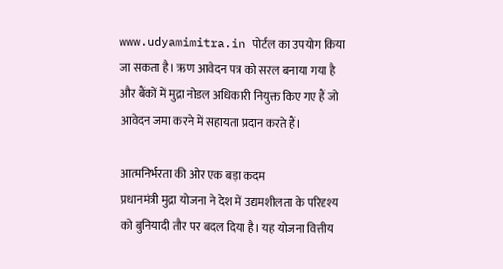www.udyamimitra.in पोर्टल का उपयोग किया जा सकता है। ऋण आवेदन पत्र को सरल बनाया गया है और बैंकों में मुद्रा नोडल अधिकारी नियुक्त किए गए हैं जो आवेदन जमा करने में सहायता प्रदान करते हैं।

आत्मनिर्भरता की ओर एक बड़ा कदम
प्रधानमंत्री मुद्रा योजना ने देश में उद्यमशीलता के परिदृश्य को बुनियादी तौर पर बदल दिया है। यह योजना वित्तीय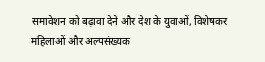समावेशन को बढ़ावा देने और देश के युवाओं, विशेषकर महिलाओं और अल्पसंख्यक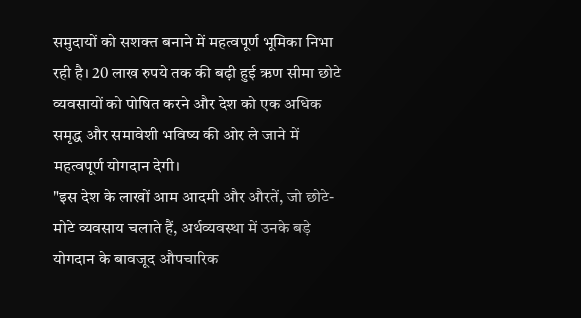समुदायों को सशक्त बनाने में महत्वपूर्ण भूमिका निभा रही है। 20 लाख रुपये तक की बढ़ी हुई ऋण सीमा छोटे व्यवसायों को पोषित करने और देश को एक अधिक समृद्ध और समावेशी भविष्य की ओर ले जाने में महत्वपूर्ण योगदान देगी।
"इस देश के लाखों आम आदमी और औरतें, जो छोटे-मोटे व्यवसाय चलाते हैं, अर्थव्यवस्था में उनके बड़े योगदान के बावजूद औपचारिक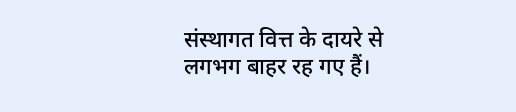संस्थागत वित्त के दायरे से लगभग बाहर रह गए हैं।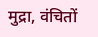मुद्रा, वंचितों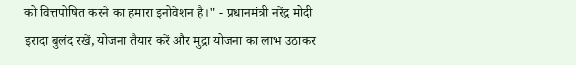को वित्तपोषित करने का हमारा इनोवेशन है।" - प्रधानमंत्री नरेंद्र मोदी
इरादा बुलंद रखें, योजना तैयार करें और मुद्रा योजना का लाभ उठाकर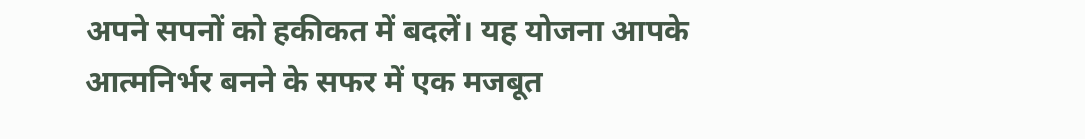अपने सपनों को हकीकत में बदलें। यह योजना आपके आत्मनिर्भर बनने के सफर में एक मजबूत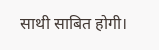साथी साबित होगी।